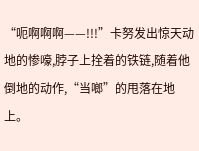“呃啊啊啊——!!!”卡努发出惊天动地的惨嚎,脖子上拴着的铁链,随着他倒地的动作,“当啷”的甩落在地上。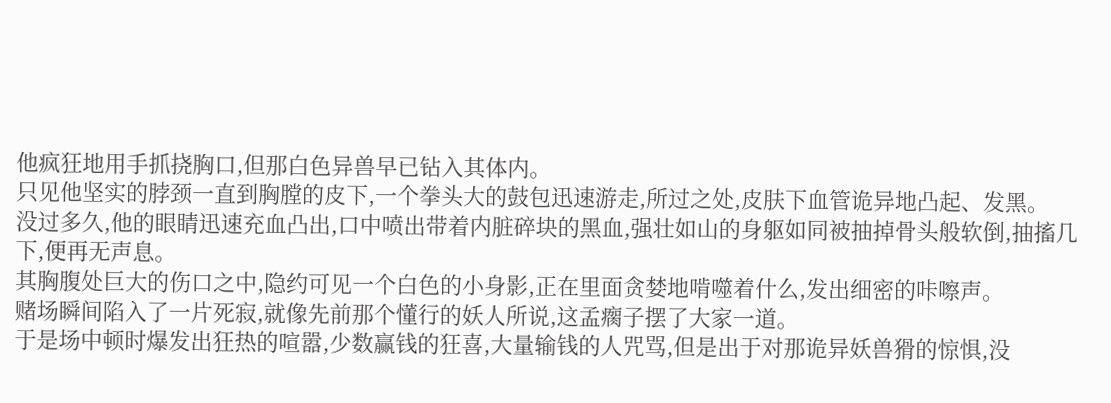他疯狂地用手抓挠胸口,但那白色异兽早已钻入其体内。
只见他坚实的脖颈一直到胸膛的皮下,一个拳头大的鼓包迅速游走,所过之处,皮肤下血管诡异地凸起、发黑。
没过多久,他的眼睛迅速充血凸出,口中喷出带着内脏碎块的黑血,强壮如山的身躯如同被抽掉骨头般软倒,抽搐几下,便再无声息。
其胸腹处巨大的伤口之中,隐约可见一个白色的小身影,正在里面贪婪地啃噬着什么,发出细密的咔嚓声。
赌场瞬间陷入了一片死寂,就像先前那个懂行的妖人所说,这孟瘸子摆了大家一道。
于是场中顿时爆发出狂热的喧嚣,少数赢钱的狂喜,大量输钱的人咒骂,但是出于对那诡异妖兽猾的惊惧,没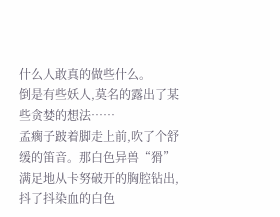什么人敢真的做些什么。
倒是有些妖人,莫名的露出了某些贪婪的想法……
孟瘸子跛着脚走上前,吹了个舒缓的笛音。那白色异兽“猾”满足地从卡努破开的胸腔钻出,抖了抖染血的白色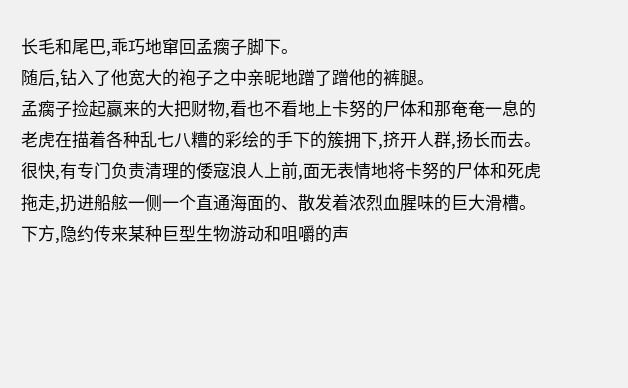长毛和尾巴,乖巧地窜回孟瘸子脚下。
随后,钻入了他宽大的袍子之中亲昵地蹭了蹭他的裤腿。
孟瘸子捡起赢来的大把财物,看也不看地上卡努的尸体和那奄奄一息的老虎在描着各种乱七八糟的彩绘的手下的簇拥下,挤开人群,扬长而去。
很快,有专门负责清理的倭寇浪人上前,面无表情地将卡努的尸体和死虎拖走,扔进船舷一侧一个直通海面的、散发着浓烈血腥味的巨大滑槽。
下方,隐约传来某种巨型生物游动和咀嚼的声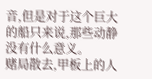音,但是对于这个巨大的船只来说,那些动静没有什么意义。
赌局散去,甲板上的人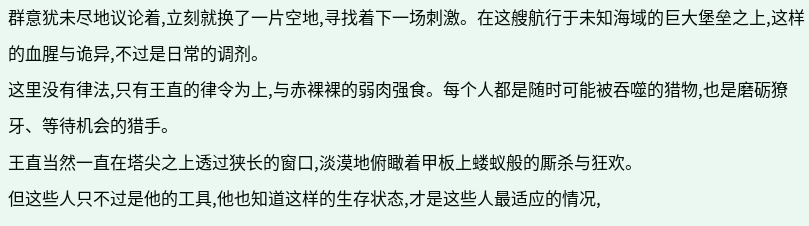群意犹未尽地议论着,立刻就换了一片空地,寻找着下一场刺激。在这艘航行于未知海域的巨大堡垒之上,这样的血腥与诡异,不过是日常的调剂。
这里没有律法,只有王直的律令为上,与赤裸裸的弱肉强食。每个人都是随时可能被吞噬的猎物,也是磨砺獠牙、等待机会的猎手。
王直当然一直在塔尖之上透过狭长的窗口,淡漠地俯瞰着甲板上蝼蚁般的厮杀与狂欢。
但这些人只不过是他的工具,他也知道这样的生存状态,才是这些人最适应的情况,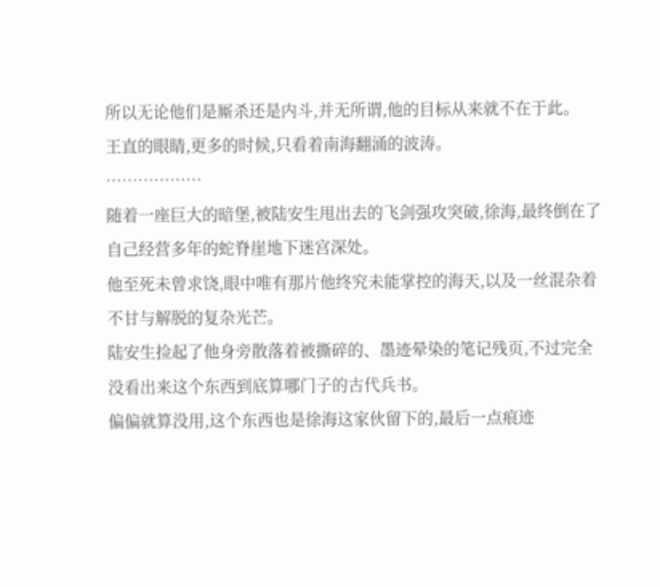所以无论他们是厮杀还是内斗,并无所谓,他的目标从来就不在于此。
王直的眼睛,更多的时候,只看着南海翻涌的波涛。
………………
随着一座巨大的暗堡,被陆安生甩出去的飞剑强攻突破,徐海,最终倒在了自己经营多年的蛇脊崖地下迷宫深处。
他至死未曾求饶,眼中唯有那片他终究未能掌控的海天,以及一丝混杂着不甘与解脱的复杂光芒。
陆安生捡起了他身旁散落着被撕碎的、墨迹晕染的笔记残页,不过完全没看出来这个东西到底算哪门子的古代兵书。
偏偏就算没用,这个东西也是徐海这家伙留下的,最后一点痕迹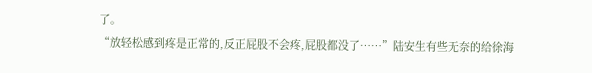了。
“放轻松感到疼是正常的,反正屁股不会疼,屁股都没了……”陆安生有些无奈的给徐海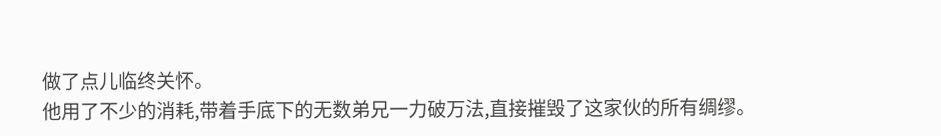做了点儿临终关怀。
他用了不少的消耗,带着手底下的无数弟兄一力破万法,直接摧毁了这家伙的所有绸缪。